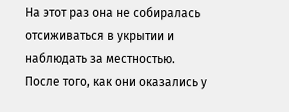На этот раз она не собиралась отсиживаться в укрытии и наблюдать за местностью. После того, как они оказались у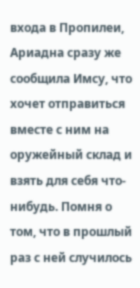входа в Пропилеи, Ариадна сразу же сообщила Имсу, что хочет отправиться вместе с ним на оружейный склад и взять для себя что-нибудь. Помня о том, что в прошлый раз с ней случилось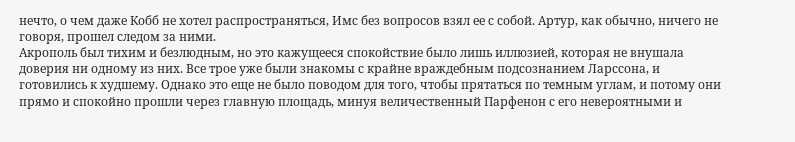нечто, о чем даже Кобб не хотел распространяться, Имс без вопросов взял ее с собой. Артур, как обычно, ничего не говоря, прошел следом за ними.
Акрополь был тихим и безлюдным, но это кажущееся спокойствие было лишь иллюзией, которая не внушала доверия ни одному из них. Все трое уже были знакомы с крайне враждебным подсознанием Ларссона, и готовились к худшему. Однако это еще не было поводом для того, чтобы прятаться по темным углам, и потому они прямо и спокойно прошли через главную площадь, минуя величественный Парфенон с его невероятными и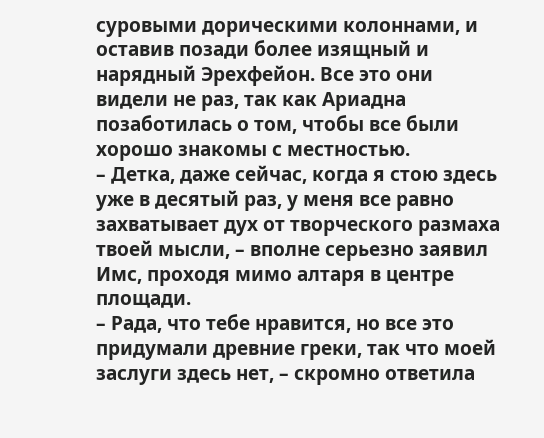суровыми дорическими колоннами, и оставив позади более изящный и нарядный Эрехфейон. Все это они видели не раз, так как Ариадна позаботилась о том, чтобы все были хорошо знакомы с местностью.
– Детка, даже сейчас, когда я стою здесь уже в десятый раз, у меня все равно захватывает дух от творческого размаха твоей мысли, – вполне серьезно заявил Имс, проходя мимо алтаря в центре площади.
– Рада, что тебе нравится, но все это придумали древние греки, так что моей заслуги здесь нет, – скромно ответила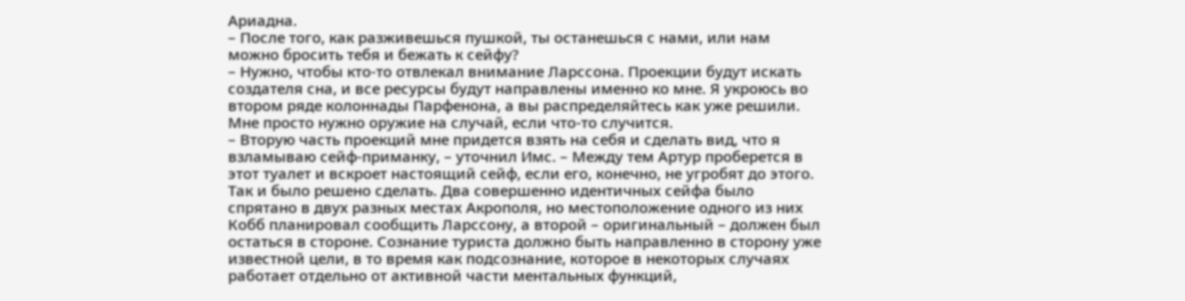Ариадна.
– После того, как разживешься пушкой, ты останешься с нами, или нам можно бросить тебя и бежать к сейфу?
– Нужно, чтобы кто-то отвлекал внимание Ларссона. Проекции будут искать создателя сна, и все ресурсы будут направлены именно ко мне. Я укроюсь во втором ряде колоннады Парфенона, а вы распределяйтесь как уже решили. Мне просто нужно оружие на случай, если что-то случится.
– Вторую часть проекций мне придется взять на себя и сделать вид, что я взламываю сейф-приманку, – уточнил Имс. – Между тем Артур проберется в этот туалет и вскроет настоящий сейф, если его, конечно, не угробят до этого.
Так и было решено сделать. Два совершенно идентичных сейфа было спрятано в двух разных местах Акрополя, но местоположение одного из них Кобб планировал сообщить Ларссону, а второй – оригинальный – должен был остаться в стороне. Сознание туриста должно быть направленно в сторону уже известной цели, в то время как подсознание, которое в некоторых случаях работает отдельно от активной части ментальных функций,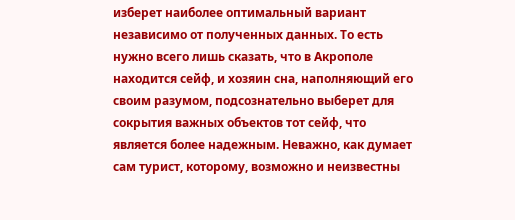изберет наиболее оптимальный вариант независимо от полученных данных. То есть нужно всего лишь сказать, что в Акрополе находится сейф, и хозяин сна, наполняющий его своим разумом, подсознательно выберет для сокрытия важных объектов тот сейф, что является более надежным. Неважно, как думает сам турист, которому, возможно и неизвестны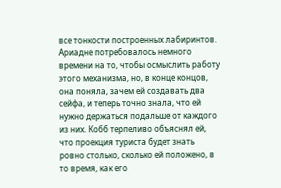все тонкости построенных лабиринтов.
Ариадне потребовалось немного времени на то, чтобы осмыслить работу этого механизма, но, в конце концов, она поняла, зачем ей создавать два сейфа, и теперь точно знала, что ей нужно держаться подальше от каждого из них. Кобб терпеливо объяснял ей, что проекция туриста будет знать ровно столько, сколько ей положено, в то время, как его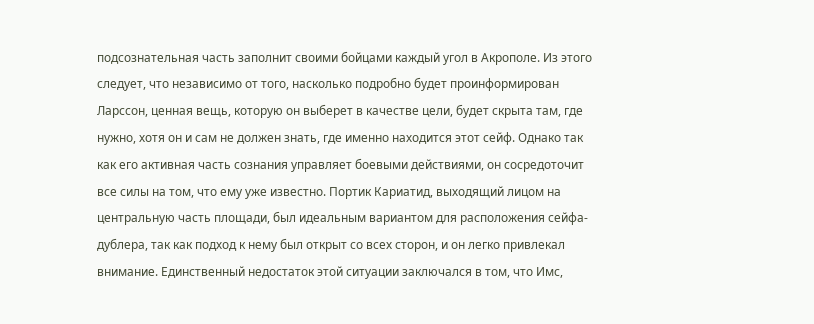подсознательная часть заполнит своими бойцами каждый угол в Акрополе. Из этого следует, что независимо от того, насколько подробно будет проинформирован Ларссон, ценная вещь, которую он выберет в качестве цели, будет скрыта там, где нужно, хотя он и сам не должен знать, где именно находится этот сейф. Однако так как его активная часть сознания управляет боевыми действиями, он сосредоточит все силы на том, что ему уже известно. Портик Кариатид, выходящий лицом на центральную часть площади, был идеальным вариантом для расположения сейфа-дублера, так как подход к нему был открыт со всех сторон, и он легко привлекал внимание. Единственный недостаток этой ситуации заключался в том, что Имс,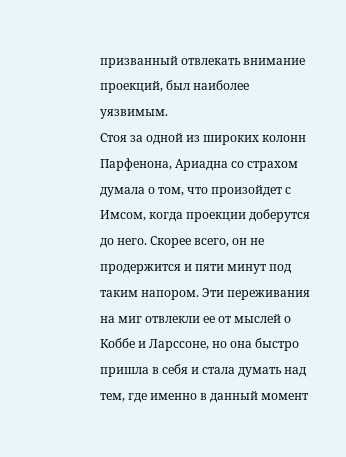призванный отвлекать внимание проекций, был наиболее уязвимым.
Стоя за одной из широких колонн Парфенона, Ариадна со страхом думала о том, что произойдет с Имсом, когда проекции доберутся до него. Скорее всего, он не продержится и пяти минут под таким напором. Эти переживания на миг отвлекли ее от мыслей о Коббе и Ларссоне, но она быстро пришла в себя и стала думать над тем, где именно в данный момент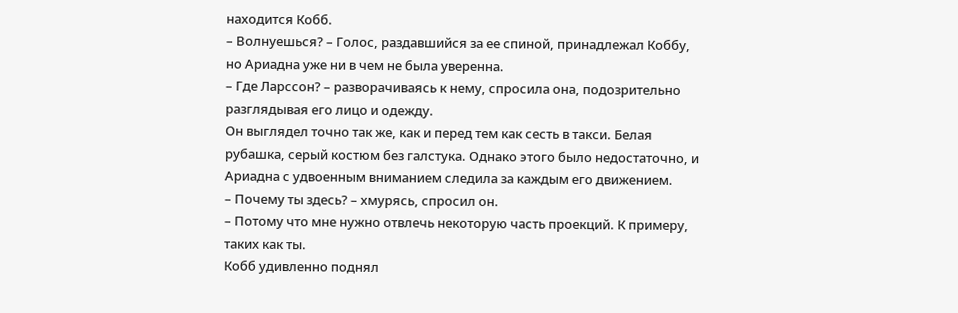находится Кобб.
– Волнуешься? – Голос, раздавшийся за ее спиной, принадлежал Коббу, но Ариадна уже ни в чем не была уверенна.
– Где Ларссон? – разворачиваясь к нему, спросила она, подозрительно разглядывая его лицо и одежду.
Он выглядел точно так же, как и перед тем как сесть в такси. Белая рубашка, серый костюм без галстука. Однако этого было недостаточно, и Ариадна с удвоенным вниманием следила за каждым его движением.
– Почему ты здесь? – хмурясь, спросил он.
– Потому что мне нужно отвлечь некоторую часть проекций. К примеру, таких как ты.
Кобб удивленно поднял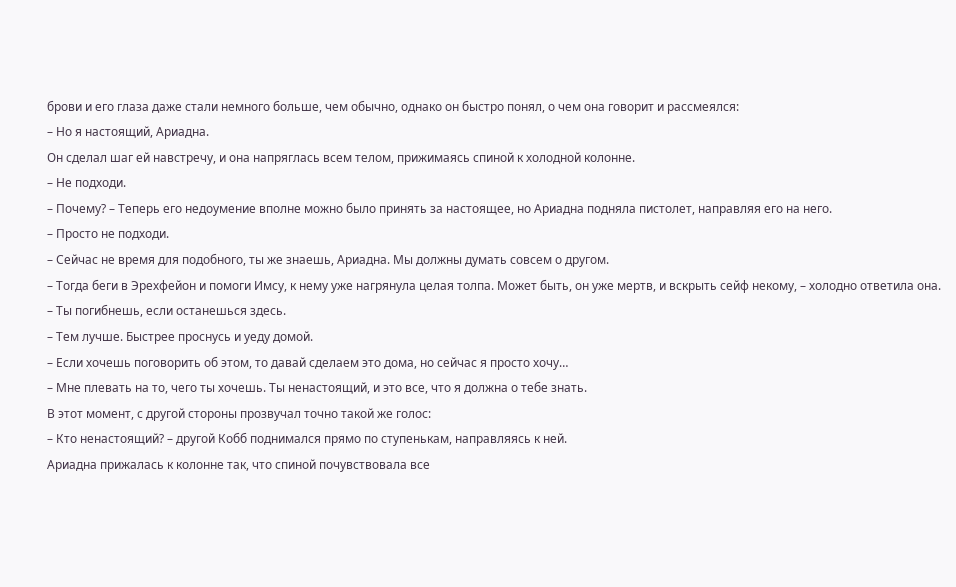брови и его глаза даже стали немного больше, чем обычно, однако он быстро понял, о чем она говорит и рассмеялся:
– Но я настоящий, Ариадна.
Он сделал шаг ей навстречу, и она напряглась всем телом, прижимаясь спиной к холодной колонне.
– Не подходи.
– Почему? – Теперь его недоумение вполне можно было принять за настоящее, но Ариадна подняла пистолет, направляя его на него.
– Просто не подходи.
– Сейчас не время для подобного, ты же знаешь, Ариадна. Мы должны думать совсем о другом.
– Тогда беги в Эрехфейон и помоги Имсу, к нему уже нагрянула целая толпа. Может быть, он уже мертв, и вскрыть сейф некому, – холодно ответила она.
– Ты погибнешь, если останешься здесь.
– Тем лучше. Быстрее проснусь и уеду домой.
– Если хочешь поговорить об этом, то давай сделаем это дома, но сейчас я просто хочу…
– Мне плевать на то, чего ты хочешь. Ты ненастоящий, и это все, что я должна о тебе знать.
В этот момент, с другой стороны прозвучал точно такой же голос:
– Кто ненастоящий? – другой Кобб поднимался прямо по ступенькам, направляясь к ней.
Ариадна прижалась к колонне так, что спиной почувствовала все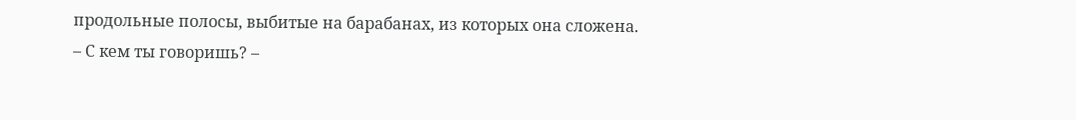продольные полосы, выбитые на барабанах, из которых она сложена.
– С кем ты говоришь? –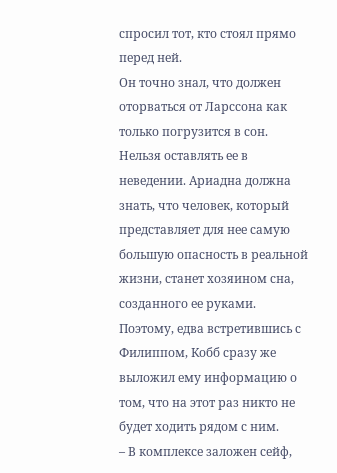спросил тот, кто стоял прямо перед ней.
Он точно знал, что должен оторваться от Ларссона как только погрузится в сон. Нельзя оставлять ее в неведении. Ариадна должна знать, что человек, который представляет для нее самую большую опасность в реальной жизни, станет хозяином сна, созданного ее руками. Поэтому, едва встретившись с Филиппом, Кобб сразу же выложил ему информацию о том, что на этот раз никто не будет ходить рядом с ним.
– В комплексе заложен сейф,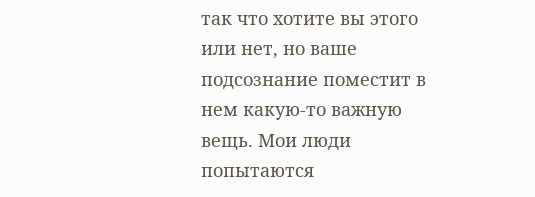так что хотите вы этого или нет, но ваше подсознание поместит в нем какую-то важную вещь. Мои люди попытаются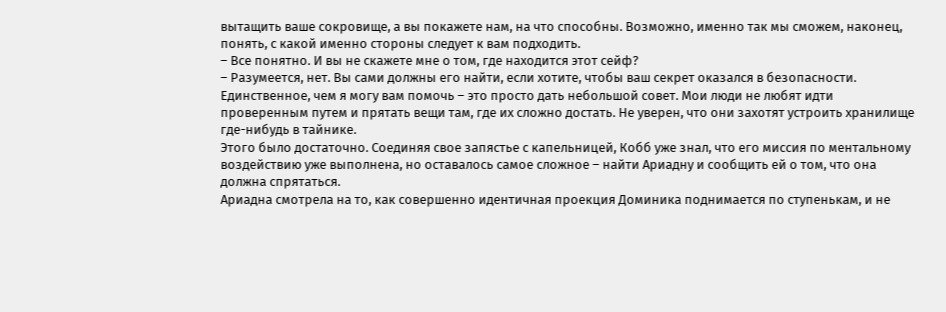вытащить ваше сокровище, а вы покажете нам, на что способны. Возможно, именно так мы сможем, наконец, понять, с какой именно стороны следует к вам подходить.
– Все понятно. И вы не скажете мне о том, где находится этот сейф?
– Разумеется, нет. Вы сами должны его найти, если хотите, чтобы ваш секрет оказался в безопасности. Единственное, чем я могу вам помочь – это просто дать небольшой совет. Мои люди не любят идти проверенным путем и прятать вещи там, где их сложно достать. Не уверен, что они захотят устроить хранилище где-нибудь в тайнике.
Этого было достаточно. Соединяя свое запястье с капельницей, Кобб уже знал, что его миссия по ментальному воздействию уже выполнена, но оставалось самое сложное – найти Ариадну и сообщить ей о том, что она должна спрятаться.
Ариадна смотрела на то, как совершенно идентичная проекция Доминика поднимается по ступенькам, и не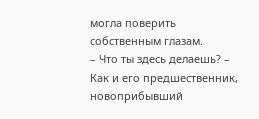могла поверить собственным глазам.
– Что ты здесь делаешь? – Как и его предшественник, новоприбывший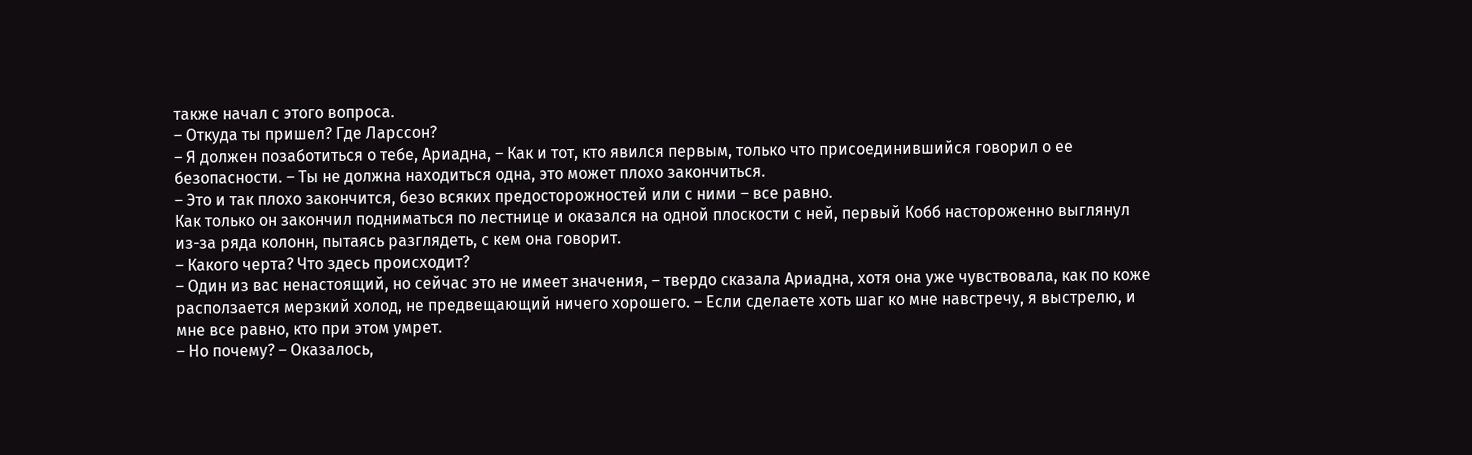также начал с этого вопроса.
– Откуда ты пришел? Где Ларссон?
– Я должен позаботиться о тебе, Ариадна, – Как и тот, кто явился первым, только что присоединившийся говорил о ее безопасности. – Ты не должна находиться одна, это может плохо закончиться.
– Это и так плохо закончится, безо всяких предосторожностей или с ними – все равно.
Как только он закончил подниматься по лестнице и оказался на одной плоскости с ней, первый Кобб настороженно выглянул из-за ряда колонн, пытаясь разглядеть, с кем она говорит.
– Какого черта? Что здесь происходит?
– Один из вас ненастоящий, но сейчас это не имеет значения, – твердо сказала Ариадна, хотя она уже чувствовала, как по коже расползается мерзкий холод, не предвещающий ничего хорошего. – Если сделаете хоть шаг ко мне навстречу, я выстрелю, и мне все равно, кто при этом умрет.
– Но почему? – Оказалось,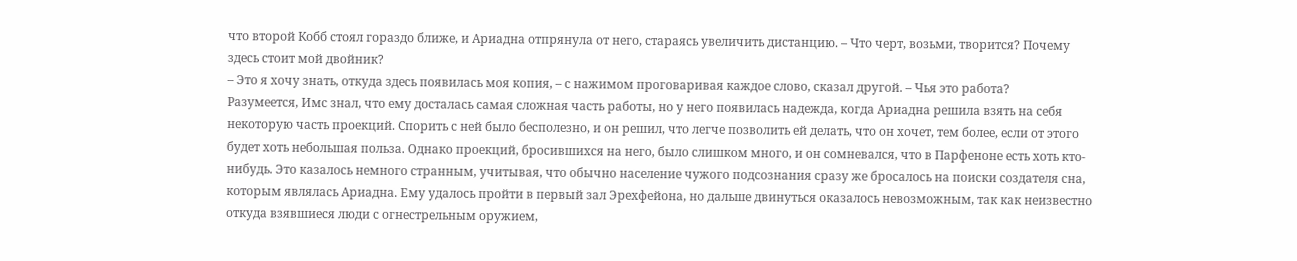что второй Кобб стоял гораздо ближе, и Ариадна отпрянула от него, стараясь увеличить дистанцию. – Что черт, возьми, творится? Почему здесь стоит мой двойник?
– Это я хочу знать, откуда здесь появилась моя копия, – с нажимом проговаривая каждое слово, сказал другой. – Чья это работа?
Разумеется, Имс знал, что ему досталась самая сложная часть работы, но у него появилась надежда, когда Ариадна решила взять на себя некоторую часть проекций. Спорить с ней было бесполезно, и он решил, что легче позволить ей делать, что он хочет, тем более, если от этого будет хоть небольшая польза. Однако проекций, бросившихся на него, было слишком много, и он сомневался, что в Парфеноне есть хоть кто-нибудь. Это казалось немного странным, учитывая, что обычно население чужого подсознания сразу же бросалось на поиски создателя сна, которым являлась Ариадна. Ему удалось пройти в первый зал Эрехфейона, но дальше двинуться оказалось невозможным, так как неизвестно откуда взявшиеся люди с огнестрельным оружием,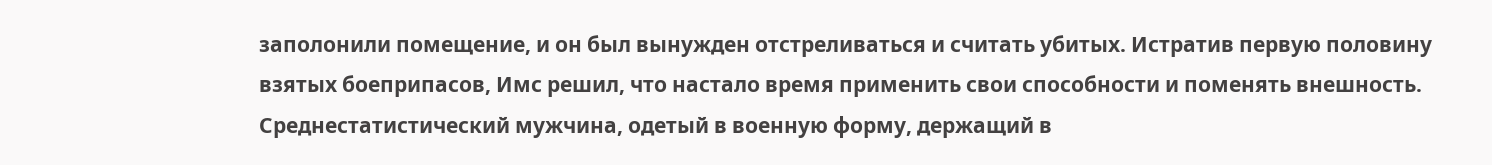заполонили помещение, и он был вынужден отстреливаться и считать убитых. Истратив первую половину взятых боеприпасов, Имс решил, что настало время применить свои способности и поменять внешность. Среднестатистический мужчина, одетый в военную форму, держащий в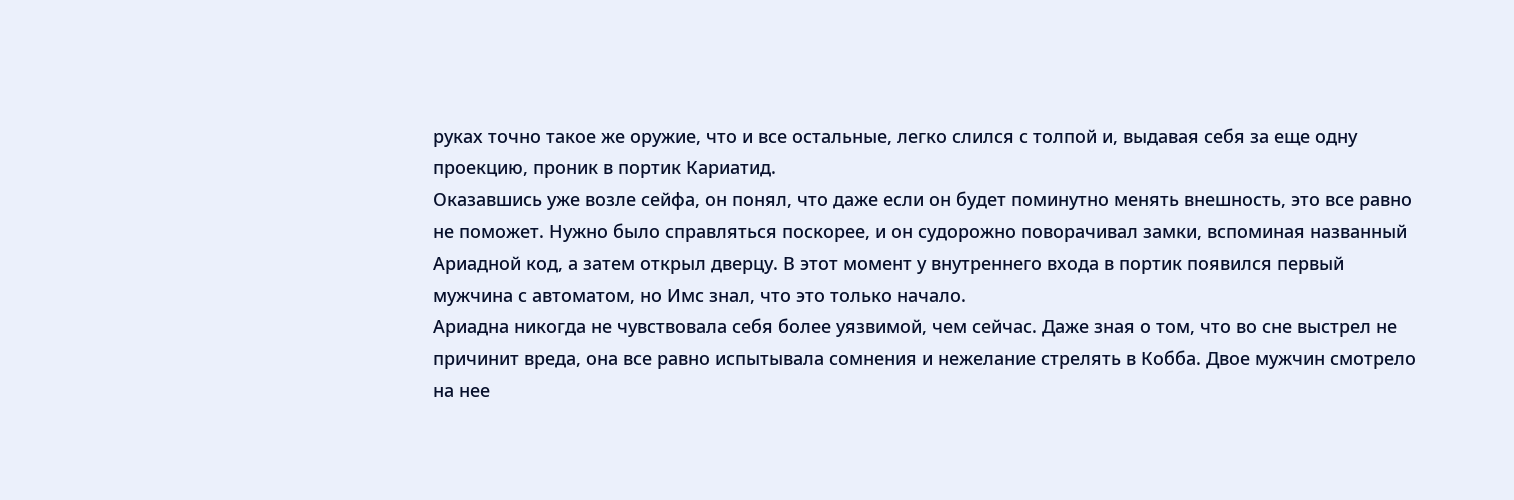руках точно такое же оружие, что и все остальные, легко слился с толпой и, выдавая себя за еще одну проекцию, проник в портик Кариатид.
Оказавшись уже возле сейфа, он понял, что даже если он будет поминутно менять внешность, это все равно не поможет. Нужно было справляться поскорее, и он судорожно поворачивал замки, вспоминая названный Ариадной код, а затем открыл дверцу. В этот момент у внутреннего входа в портик появился первый мужчина с автоматом, но Имс знал, что это только начало.
Ариадна никогда не чувствовала себя более уязвимой, чем сейчас. Даже зная о том, что во сне выстрел не причинит вреда, она все равно испытывала сомнения и нежелание стрелять в Кобба. Двое мужчин смотрело на нее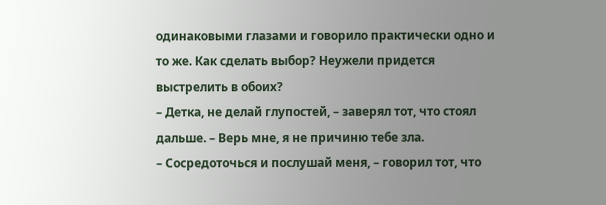одинаковыми глазами и говорило практически одно и то же. Как сделать выбор? Неужели придется выстрелить в обоих?
– Детка, не делай глупостей, – заверял тот, что стоял дальше. – Верь мне, я не причиню тебе зла.
– Сосредоточься и послушай меня, – говорил тот, что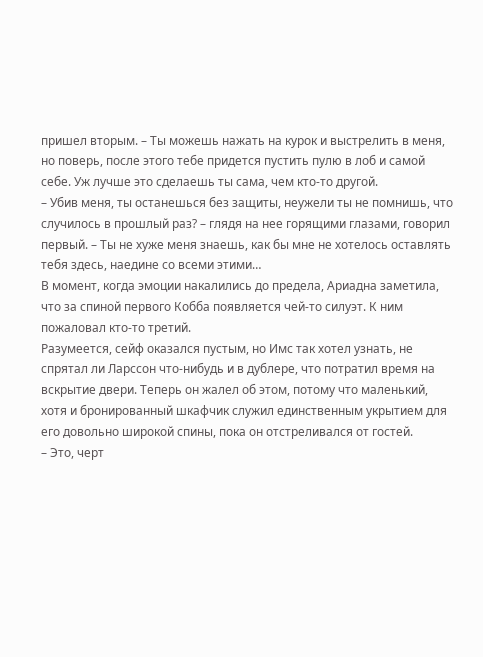пришел вторым. – Ты можешь нажать на курок и выстрелить в меня, но поверь, после этого тебе придется пустить пулю в лоб и самой себе. Уж лучше это сделаешь ты сама, чем кто-то другой.
– Убив меня, ты останешься без защиты, неужели ты не помнишь, что случилось в прошлый раз? – глядя на нее горящими глазами, говорил первый. – Ты не хуже меня знаешь, как бы мне не хотелось оставлять тебя здесь, наедине со всеми этими…
В момент, когда эмоции накалились до предела, Ариадна заметила, что за спиной первого Кобба появляется чей-то силуэт. К ним пожаловал кто-то третий.
Разумеется, сейф оказался пустым, но Имс так хотел узнать, не спрятал ли Ларссон что-нибудь и в дублере, что потратил время на вскрытие двери. Теперь он жалел об этом, потому что маленький, хотя и бронированный шкафчик служил единственным укрытием для его довольно широкой спины, пока он отстреливался от гостей.
– Это, черт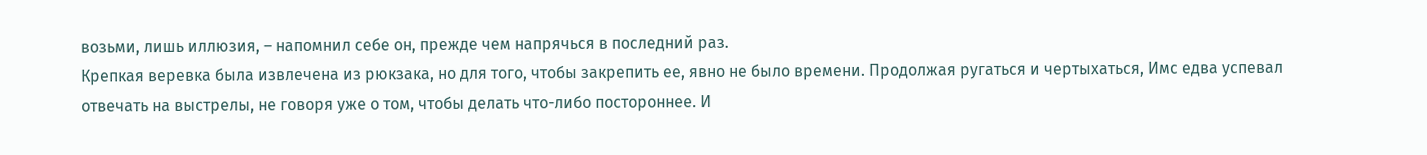возьми, лишь иллюзия, – напомнил себе он, прежде чем напрячься в последний раз.
Крепкая веревка была извлечена из рюкзака, но для того, чтобы закрепить ее, явно не было времени. Продолжая ругаться и чертыхаться, Имс едва успевал отвечать на выстрелы, не говоря уже о том, чтобы делать что-либо постороннее. И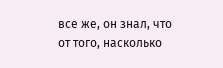все же, он знал, что от того, насколько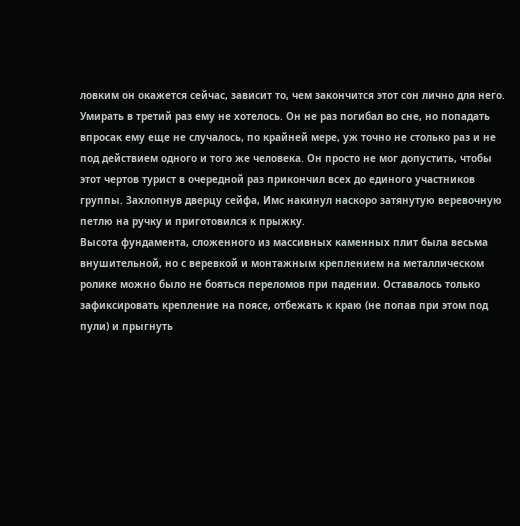ловким он окажется сейчас, зависит то, чем закончится этот сон лично для него.
Умирать в третий раз ему не хотелось. Он не раз погибал во сне, но попадать впросак ему еще не случалось, по крайней мере, уж точно не столько раз и не под действием одного и того же человека. Он просто не мог допустить, чтобы этот чертов турист в очередной раз прикончил всех до единого участников группы. Захлопнув дверцу сейфа, Имс накинул наскоро затянутую веревочную петлю на ручку и приготовился к прыжку.
Высота фундамента, сложенного из массивных каменных плит была весьма внушительной, но с веревкой и монтажным креплением на металлическом ролике можно было не бояться переломов при падении. Оставалось только зафиксировать крепление на поясе, отбежать к краю (не попав при этом под пули) и прыгнуть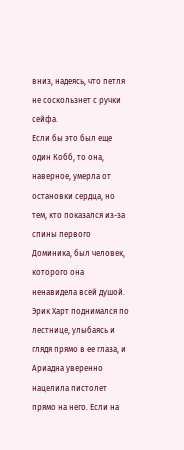вниз, надеясь, что петля не соскользнет с ручки сейфа.
Если бы это был еще один Кобб, то она, наверное, умерла от остановки сердца, но тем, кто показался из-за спины первого Доминика, был человек, которого она ненавидела всей душой. Эрик Харт поднимался по лестнице, улыбаясь и глядя прямо в ее глаза, и Ариадна уверенно нацелила пистолет прямо на него. Если на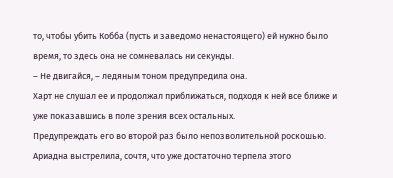то, чтобы убить Кобба (пусть и заведомо ненастоящего) ей нужно было время, то здесь она не сомневалась ни секунды.
– Не двигайся, – ледяным тоном предупредила она.
Харт не слушал ее и продолжал приближаться, подходя к ней все ближе и уже показавшись в поле зрения всех остальных.
Предупреждать его во второй раз было непозволительной роскошью. Ариадна выстрелила, сочтя, что уже достаточно терпела этого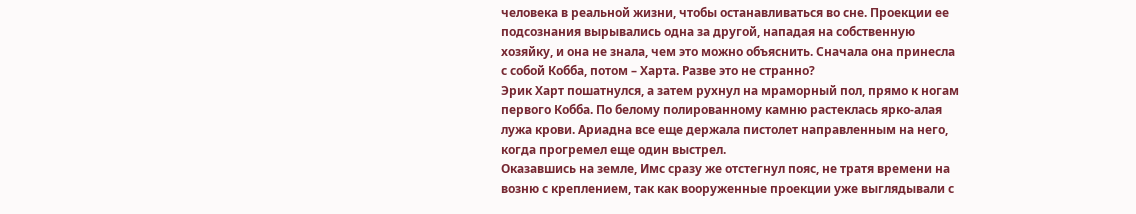человека в реальной жизни, чтобы останавливаться во сне. Проекции ее подсознания вырывались одна за другой, нападая на собственную хозяйку, и она не знала, чем это можно объяснить. Сначала она принесла с собой Кобба, потом – Харта. Разве это не странно?
Эрик Харт пошатнулся, а затем рухнул на мраморный пол, прямо к ногам первого Кобба. По белому полированному камню растеклась ярко-алая лужа крови. Ариадна все еще держала пистолет направленным на него, когда прогремел еще один выстрел.
Оказавшись на земле, Имс сразу же отстегнул пояс, не тратя времени на возню с креплением, так как вооруженные проекции уже выглядывали с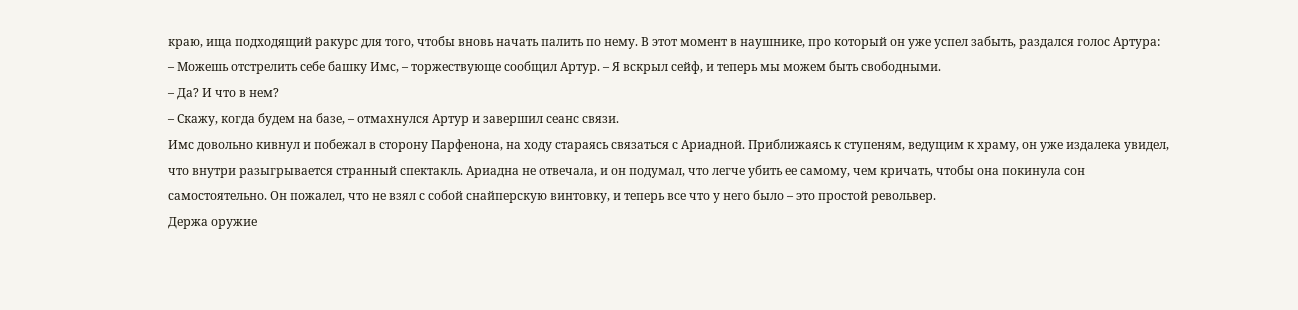краю, ища подходящий ракурс для того, чтобы вновь начать палить по нему. В этот момент в наушнике, про который он уже успел забыть, раздался голос Артура:
– Можешь отстрелить себе башку Имс, – торжествующе сообщил Артур. – Я вскрыл сейф, и теперь мы можем быть свободными.
– Да? И что в нем?
– Скажу, когда будем на базе, – отмахнулся Артур и завершил сеанс связи.
Имс довольно кивнул и побежал в сторону Парфенона, на ходу стараясь связаться с Ариадной. Приближаясь к ступеням, ведущим к храму, он уже издалека увидел, что внутри разыгрывается странный спектакль. Ариадна не отвечала, и он подумал, что легче убить ее самому, чем кричать, чтобы она покинула сон самостоятельно. Он пожалел, что не взял с собой снайперскую винтовку, и теперь все что у него было – это простой револьвер.
Держа оружие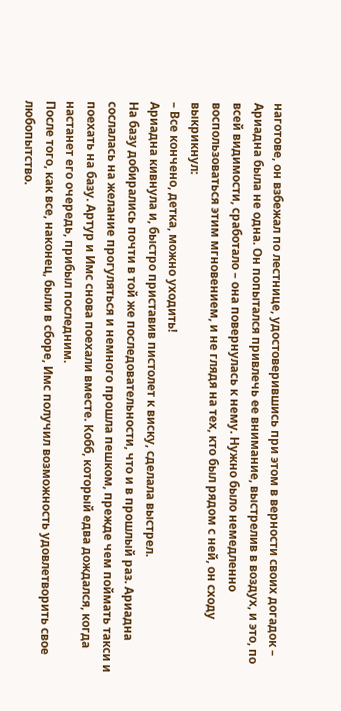наготове, он взбежал по лестнице, удостоверившись при этом в верности своих догадок – Ариадна была не одна. Он попытался привлечь ее внимание, выстрелив в воздух, и это, по всей видимости, сработало – она повернулась к нему. Нужно было немедленно воспользоваться этим мгновением, и не глядя на тех, кто был рядом с ней, он сходу выкрикнул:
– Все кончено, детка, можно уходить!
Ариадна кивнула и, быстро приставив пистолет к виску, сделала выстрел.
На базу добирались почти в той же последовательности, что и в прошлый раз. Ариадна сослалась на желание прогуляться и немного прошла пешком, прежде чем поймать такси и поехать на базу. Артур и Имс снова поехали вместе. Кобб, который едва дождался, когда настанет его очередь, прибыл последним.
После того, как все, наконец, были в сборе, Имс получил возможность удовлетворить свое любопытство.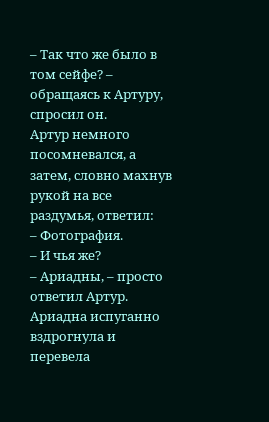– Так что же было в том сейфе? – обращаясь к Артуру, спросил он.
Артур немного посомневался, а затем, словно махнув рукой на все раздумья, ответил:
– Фотография.
– И чья же?
– Ариадны, – просто ответил Артур.
Ариадна испуганно вздрогнула и перевела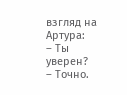взгляд на Артура:
– Ты уверен?
– Точно.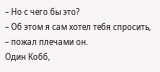– Но с чего бы это?
– Об этом я сам хотел тебя спросить, – пожал плечами он.
Один Кобб,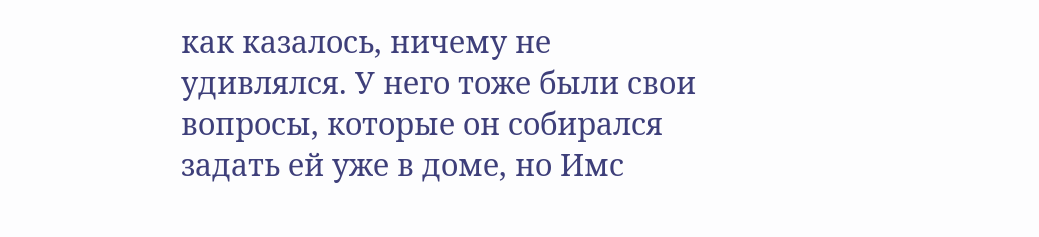как казалось, ничему не удивлялся. У него тоже были свои вопросы, которые он собирался задать ей уже в доме, но Имс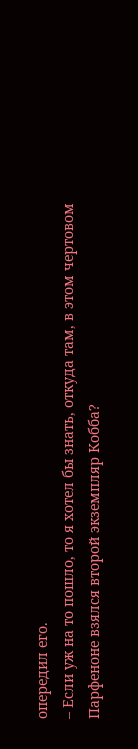опередил его.
– Если уж на то пошло, то я хотел бы знать, откуда там, в этом чертовом Парфеноне взялся второй экземпляр Кобба?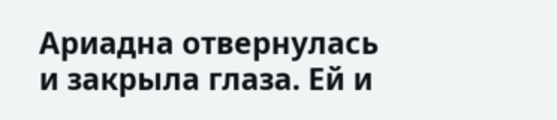Ариадна отвернулась и закрыла глаза. Ей и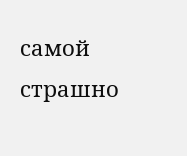самой страшно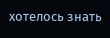хотелось знать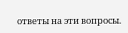ответы на эти вопросы.